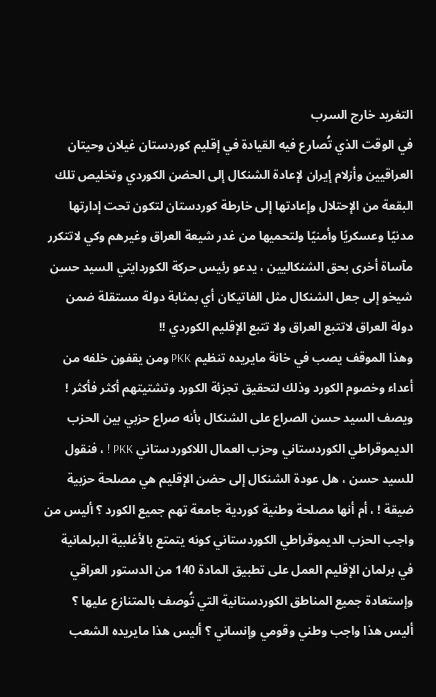التغريد خارج السرب
في الوقت الذي تُصارع فيه القيادة في إقليم كوردستان غيلان وحيتان العراقيين وأزلام إيران لإعادة الشنكال إلى الحضن الكوردي وتخليص تلك البقعة من الإحتلال وإعادتها إلى خارطة كوردستان لتكون تحت إدارتها مدنيًا وعسكريًا وأمنيًا ولتحميها من غدر شيعة العراق وغيرهم وكي لاتتكرر مآساة أخرى بحق الشنكاليين ، يدعو رئيس حركة الكوردايتي السيد حسن شيخو إلى جعل الشنكال مثل الفاتيكان أي بمثابة دولة مستقلة ضمن دولة العراق لاتتبع العراق ولا تتبع الإقليم الكوردي !!
وهذا الموقف يصب في خانة مايريده تنظيم PKK ومن يقفون خلفه من أعداء وخصوم الكورد وذلك لتحقيق تجزئة الكورد وتشتيتهم أكثر فأكثر ! ويصف السيد حسن الصراع على الشنكال بأنه صراع حزبي بين الحزب الديموقراطي الكوردستاني وحزب العمال اللاكوردستاني PKK ! ، فنقول للسيد حسن ، هل عودة الشنكال إلى حضن الإقليم هي مصلحة حزبية ضيقة ! ، أم أنها مصلحة وطنية كوردية جامعة تهم جميع الكورد ؟ أليس من واجب الحزب الديموقراطي الكوردستاني كونه يتمتع بالأغلبية البرلمانية في برلمان الإقليم العمل على تطبيق المادة 140 من الدستور العراقي وإستعادة جميع المناطق الكوردستانية التي تُوصف بالمتنازع عليها ؟ أليس هذا واجب وطني وقومي وإنساني ؟ أليس هذا مايريده الشعب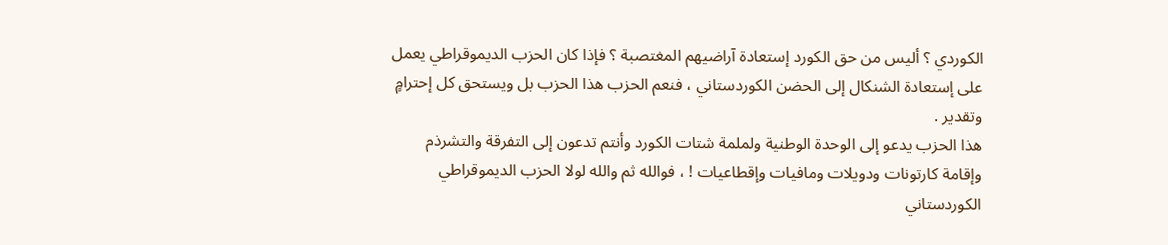الكوردي ؟ أليس من حق الكورد إستعادة آراضيهم المغتصبة ؟ فإذا كان الحزب الديموقراطي يعمل على إستعادة الشنكال إلى الحضن الكوردستاني ، فنعم الحزب هذا الحزب بل ويستحق كل إحترامٍ وتقدير .
هذا الحزب يدعو إلى الوحدة الوطنية ولملمة شتات الكورد وأنتم تدعون إلى التفرقة والتشرذم وإقامة كارتونات ودويلات ومافيات وإقطاعيات ! ، فوالله ثم والله لولا الحزب الديموقراطي الكوردستاني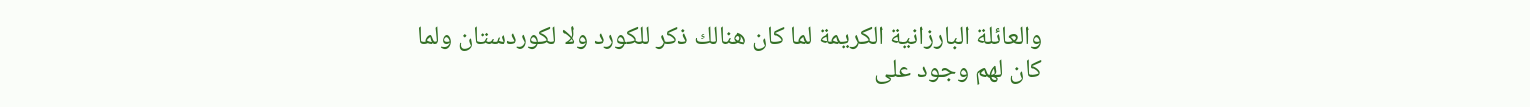والعائلة البارزانية الكريمة لما كان هنالك ذكر للكورد ولا لكوردستان ولما كان لهم وجود على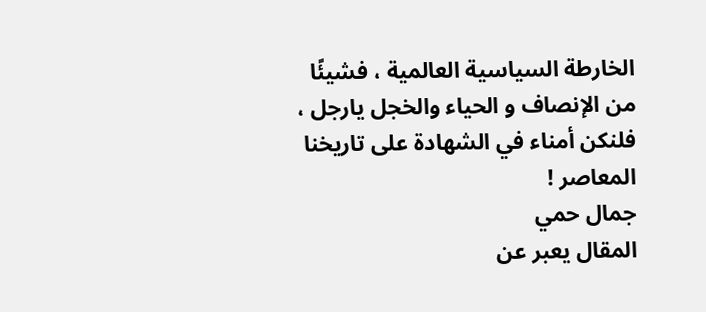الخارطة السياسية العالمية ، فشيئًا من الإنصاف و الحياء والخجل يارجل ، فلنكن أمناء في الشهادة على تاريخنا المعاصر !
جمال حمي
المقال يعبر عن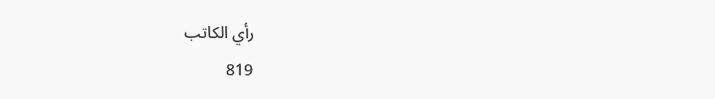رأي الكاتب
819